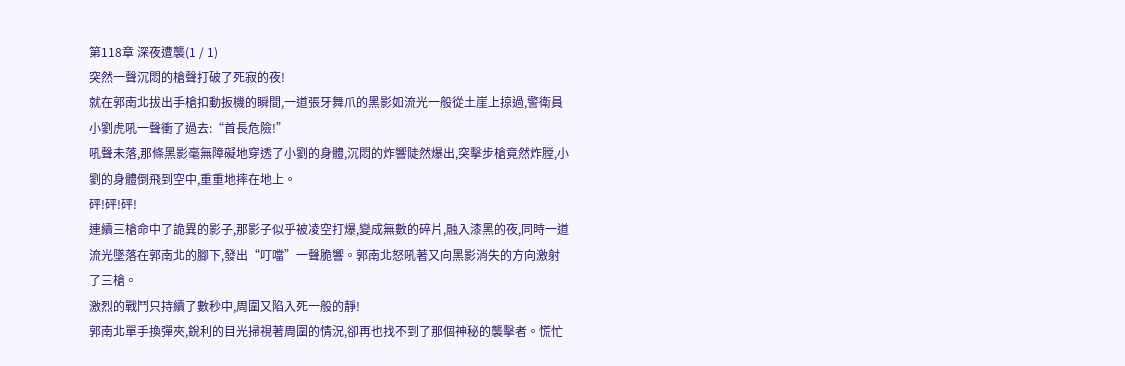第118章 深夜遭襲(1 / 1)
突然一聲沉悶的槍聲打破了死寂的夜!
就在郭南北拔出手槍扣動扳機的瞬間,一道張牙舞爪的黑影如流光一般從土崖上掠過,警衛員小劉虎吼一聲衝了過去:“首長危險!”
吼聲未落,那條黑影毫無障礙地穿透了小劉的身體,沉悶的炸響陡然爆出,突擊步槍竟然炸膛,小劉的身體倒飛到空中,重重地摔在地上。
砰!砰!砰!
連續三槍命中了詭異的影子,那影子似乎被凌空打爆,變成無數的碎片,融入漆黑的夜,同時一道流光墜落在郭南北的腳下,發出“叮噹”一聲脆響。郭南北怒吼著又向黑影消失的方向激射了三槍。
激烈的戰鬥只持續了數秒中,周圍又陷入死一般的靜!
郭南北單手換彈夾,銳利的目光掃視著周圍的情況,卻再也找不到了那個神秘的襲擊者。慌忙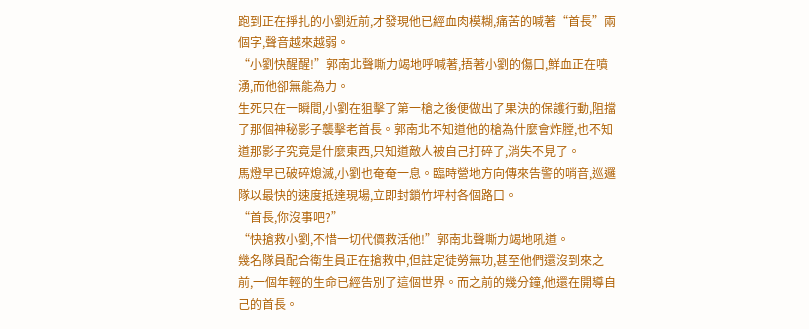跑到正在掙扎的小劉近前,才發現他已經血肉模糊,痛苦的喊著“首長”兩個字,聲音越來越弱。
“小劉快醒醒!”郭南北聲嘶力竭地呼喊著,捂著小劉的傷口,鮮血正在噴湧,而他卻無能為力。
生死只在一瞬間,小劉在狙擊了第一槍之後便做出了果決的保護行動,阻擋了那個神秘影子襲擊老首長。郭南北不知道他的槍為什麼會炸膛,也不知道那影子究竟是什麼東西,只知道敵人被自己打碎了,消失不見了。
馬燈早已破碎熄滅,小劉也奄奄一息。臨時營地方向傳來告警的哨音,巡邏隊以最快的速度抵達現場,立即封鎖竹坪村各個路口。
“首長,你沒事吧?”
“快搶救小劉,不惜一切代價救活他!”郭南北聲嘶力竭地吼道。
幾名隊員配合衛生員正在搶救中,但註定徒勞無功,甚至他們還沒到來之前,一個年輕的生命已經告別了這個世界。而之前的幾分鐘,他還在開導自己的首長。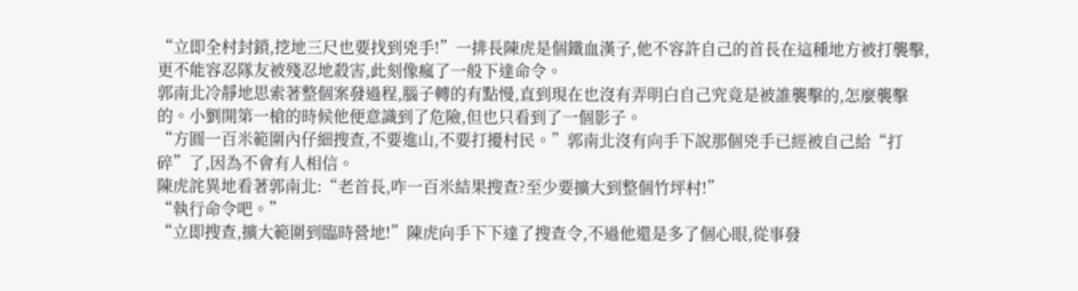“立即全村封鎖,挖地三尺也要找到兇手!”一排長陳虎是個鐵血漢子,他不容許自己的首長在這種地方被打襲擊,更不能容忍隊友被殘忍地殺害,此刻像瘋了一般下達命令。
郭南北冷靜地思索著整個案發過程,腦子轉的有點慢,直到現在也沒有弄明白自己究竟是被誰襲擊的,怎麼襲擊的。小劉開第一槍的時候他便意識到了危險,但也只看到了一個影子。
“方圓一百米範圍內仔細搜查,不要進山,不要打擾村民。”郭南北沒有向手下說那個兇手已經被自己給“打碎”了,因為不會有人相信。
陳虎詫異地看著郭南北:“老首長,咋一百米結果搜查?至少要擴大到整個竹坪村!”
“執行命令吧。”
“立即搜查,擴大範圍到臨時營地!”陳虎向手下下達了搜查令,不過他還是多了個心眼,從事發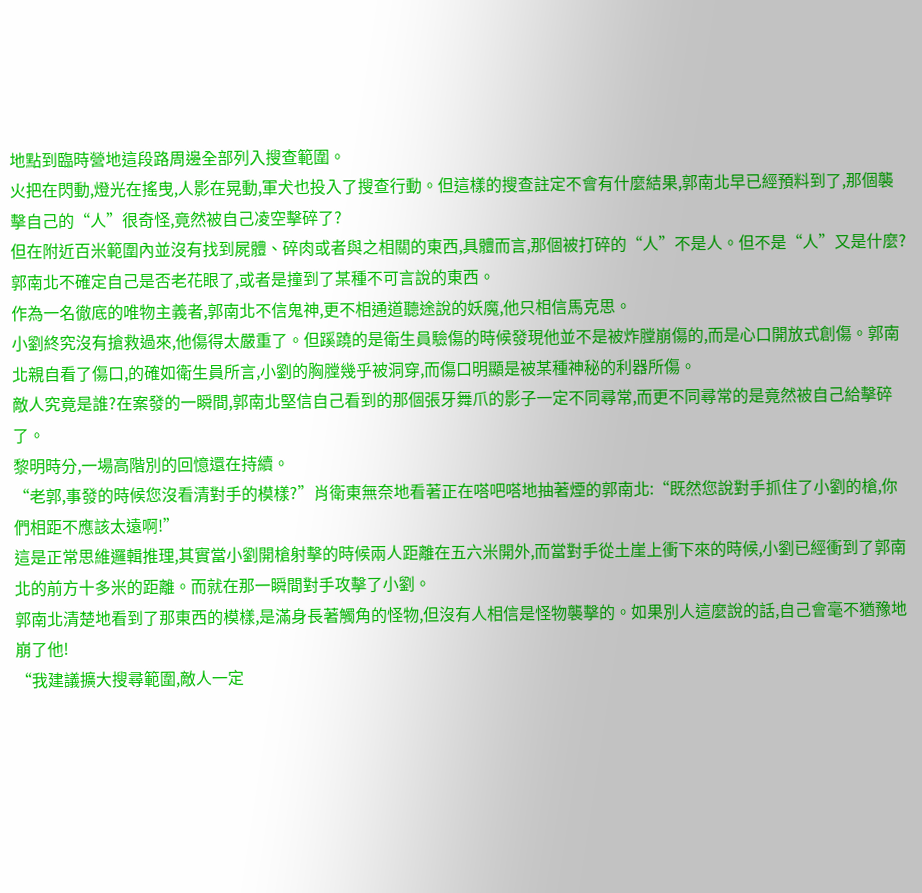地點到臨時營地這段路周邊全部列入搜查範圍。
火把在閃動,燈光在搖曳,人影在晃動,軍犬也投入了搜查行動。但這樣的搜查註定不會有什麼結果,郭南北早已經預料到了,那個襲擊自己的“人”很奇怪,竟然被自己凌空擊碎了?
但在附近百米範圍內並沒有找到屍體、碎肉或者與之相關的東西,具體而言,那個被打碎的“人”不是人。但不是“人”又是什麼?郭南北不確定自己是否老花眼了,或者是撞到了某種不可言說的東西。
作為一名徹底的唯物主義者,郭南北不信鬼神,更不相通道聽途說的妖魔,他只相信馬克思。
小劉終究沒有搶救過來,他傷得太嚴重了。但蹊蹺的是衛生員驗傷的時候發現他並不是被炸膛崩傷的,而是心口開放式創傷。郭南北親自看了傷口,的確如衛生員所言,小劉的胸膛幾乎被洞穿,而傷口明顯是被某種神秘的利器所傷。
敵人究竟是誰?在案發的一瞬間,郭南北堅信自己看到的那個張牙舞爪的影子一定不同尋常,而更不同尋常的是竟然被自己給擊碎了。
黎明時分,一場高階別的回憶還在持續。
“老郭,事發的時候您沒看清對手的模樣?”肖衛東無奈地看著正在嗒吧嗒地抽著煙的郭南北:“既然您說對手抓住了小劉的槍,你們相距不應該太遠啊!”
這是正常思維邏輯推理,其實當小劉開槍射擊的時候兩人距離在五六米開外,而當對手從土崖上衝下來的時候,小劉已經衝到了郭南北的前方十多米的距離。而就在那一瞬間對手攻擊了小劉。
郭南北清楚地看到了那東西的模樣,是滿身長著觸角的怪物,但沒有人相信是怪物襲擊的。如果別人這麼說的話,自己會毫不猶豫地崩了他!
“我建議擴大搜尋範圍,敵人一定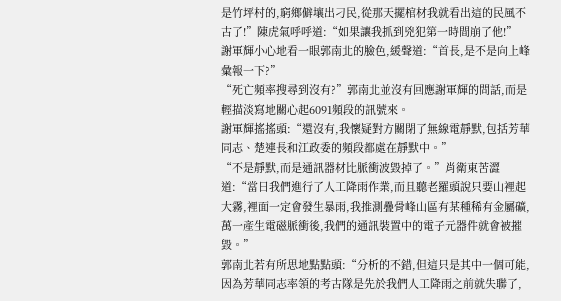是竹坪村的,窮鄉僻壤出刁民,從那天擺棺材我就看出這的民風不古了!”陳虎氣呼呼道:“如果讓我抓到兇犯第一時間崩了他!”
謝軍輝小心地看一眼郭南北的臉色,緩聲道:“首長,是不是向上峰彙報一下?”
“死亡頻率搜尋到沒有?”郭南北並沒有回應謝軍輝的問話,而是輕描淡寫地關心起6091頻段的訊號來。
謝軍輝搖搖頭:“還沒有,我懷疑對方關閉了無線電靜默,包括芳華同志、楚連長和江政委的頻段都處在靜默中。”
“不是靜默,而是通訊器材比脈衝波毀掉了。”肖衛東苦澀道:“當日我們進行了人工降雨作業,而且聽老羅頭說只要山裡起大霧,裡面一定會發生暴雨,我推測疊骨峰山區有某種稀有金屬礦,萬一產生電磁脈衝後,我們的通訊裝置中的電子元器件就會被摧毀。”
郭南北若有所思地點點頭:“分析的不錯,但這只是其中一個可能,因為芳華同志率領的考古隊是先於我們人工降雨之前就失聯了,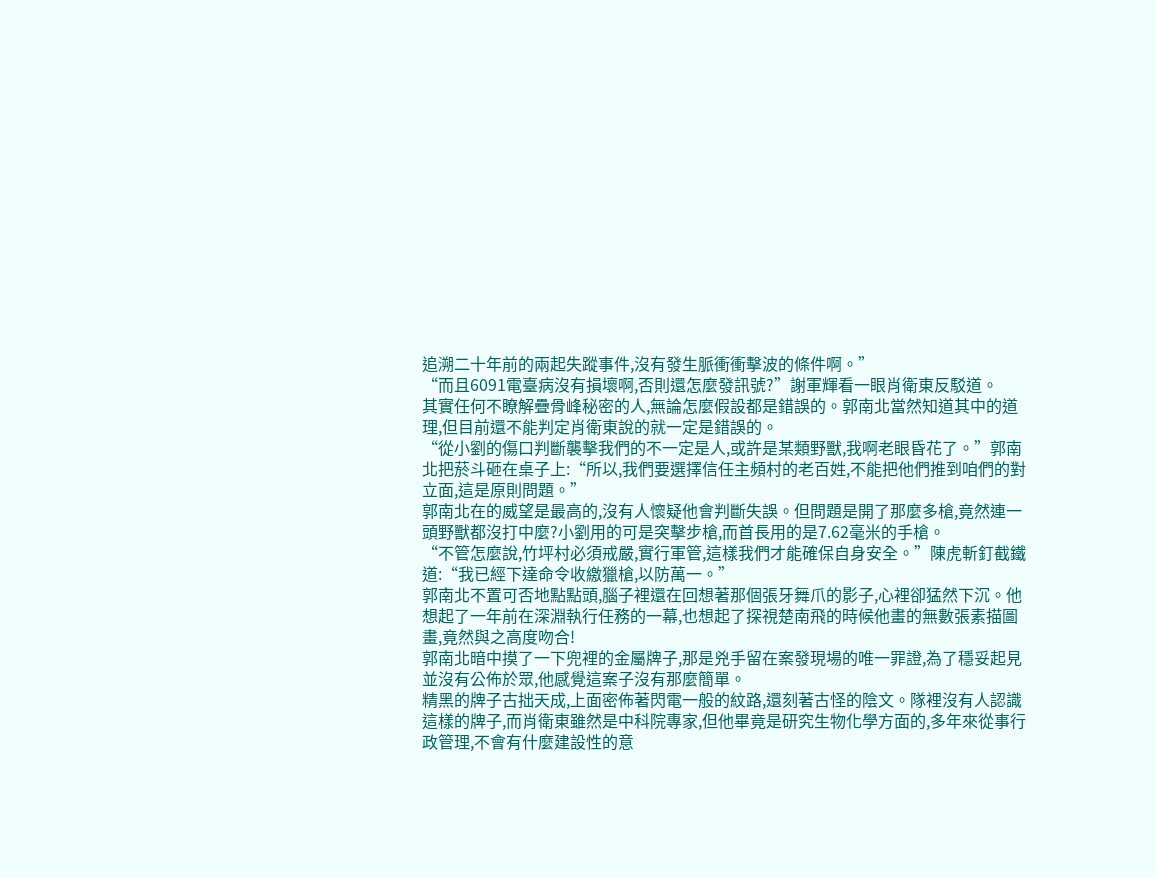追溯二十年前的兩起失蹤事件,沒有發生脈衝衝擊波的條件啊。”
“而且6091電臺病沒有損壞啊,否則還怎麼發訊號?”謝軍輝看一眼肖衛東反駁道。
其實任何不瞭解疊骨峰秘密的人,無論怎麼假設都是錯誤的。郭南北當然知道其中的道理,但目前還不能判定肖衛東說的就一定是錯誤的。
“從小劉的傷口判斷襲擊我們的不一定是人,或許是某類野獸,我啊老眼昏花了。”郭南北把菸斗砸在桌子上:“所以,我們要選擇信任主頻村的老百姓,不能把他們推到咱們的對立面,這是原則問題。”
郭南北在的威望是最高的,沒有人懷疑他會判斷失誤。但問題是開了那麼多槍,竟然連一頭野獸都沒打中麼?小劉用的可是突擊步槍,而首長用的是7.62毫米的手槍。
“不管怎麼說,竹坪村必須戒嚴,實行軍管,這樣我們才能確保自身安全。”陳虎斬釘截鐵道:“我已經下達命令收繳獵槍,以防萬一。”
郭南北不置可否地點點頭,腦子裡還在回想著那個張牙舞爪的影子,心裡卻猛然下沉。他想起了一年前在深淵執行任務的一幕,也想起了探視楚南飛的時候他畫的無數張素描圖畫,竟然與之高度吻合!
郭南北暗中摸了一下兜裡的金屬牌子,那是兇手留在案發現場的唯一罪證,為了穩妥起見並沒有公佈於眾,他感覺這案子沒有那麼簡單。
精黑的牌子古拙天成,上面密佈著閃電一般的紋路,還刻著古怪的陰文。隊裡沒有人認識這樣的牌子,而肖衛東雖然是中科院專家,但他畢竟是研究生物化學方面的,多年來從事行政管理,不會有什麼建設性的意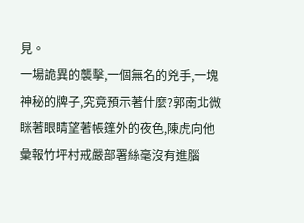見。
一場詭異的襲擊,一個無名的兇手,一塊神秘的牌子,究竟預示著什麼?郭南北微眯著眼睛望著帳篷外的夜色,陳虎向他彙報竹坪村戒嚴部署絲毫沒有進腦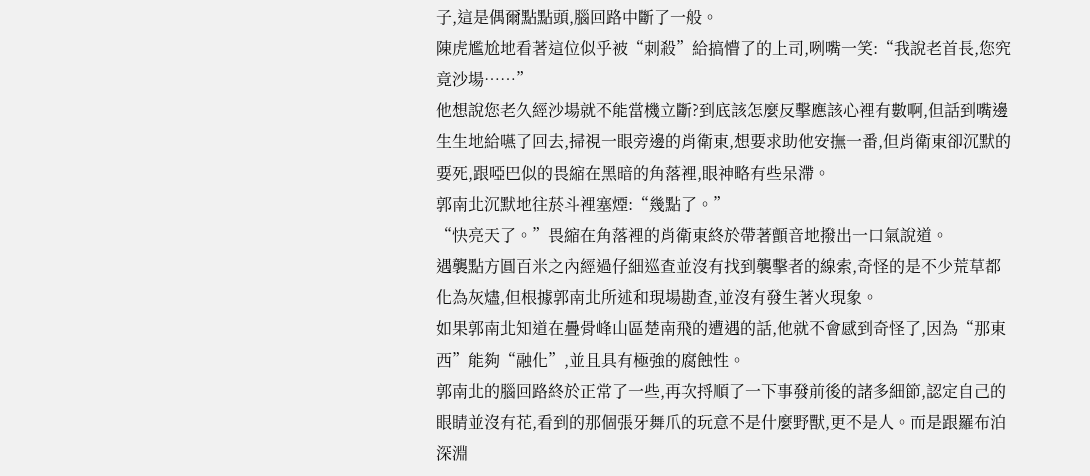子,這是偶爾點點頭,腦回路中斷了一般。
陳虎尷尬地看著這位似乎被“刺殺”給搞懵了的上司,咧嘴一笑:“我說老首長,您究竟沙場……”
他想說您老久經沙場就不能當機立斷?到底該怎麼反擊應該心裡有數啊,但話到嘴邊生生地給嚥了回去,掃視一眼旁邊的肖衛東,想要求助他安撫一番,但肖衛東卻沉默的要死,跟啞巴似的畏縮在黑暗的角落裡,眼神略有些呆滯。
郭南北沉默地往菸斗裡塞煙:“幾點了。”
“快亮天了。”畏縮在角落裡的肖衛東終於帶著顫音地撥出一口氣說道。
遇襲點方圓百米之內經過仔細巡查並沒有找到襲擊者的線索,奇怪的是不少荒草都化為灰燼,但根據郭南北所述和現場勘查,並沒有發生著火現象。
如果郭南北知道在疊骨峰山區楚南飛的遭遇的話,他就不會感到奇怪了,因為“那東西”能夠“融化”,並且具有極強的腐蝕性。
郭南北的腦回路終於正常了一些,再次捋順了一下事發前後的諸多細節,認定自己的眼睛並沒有花,看到的那個張牙舞爪的玩意不是什麼野獸,更不是人。而是跟羅布泊深淵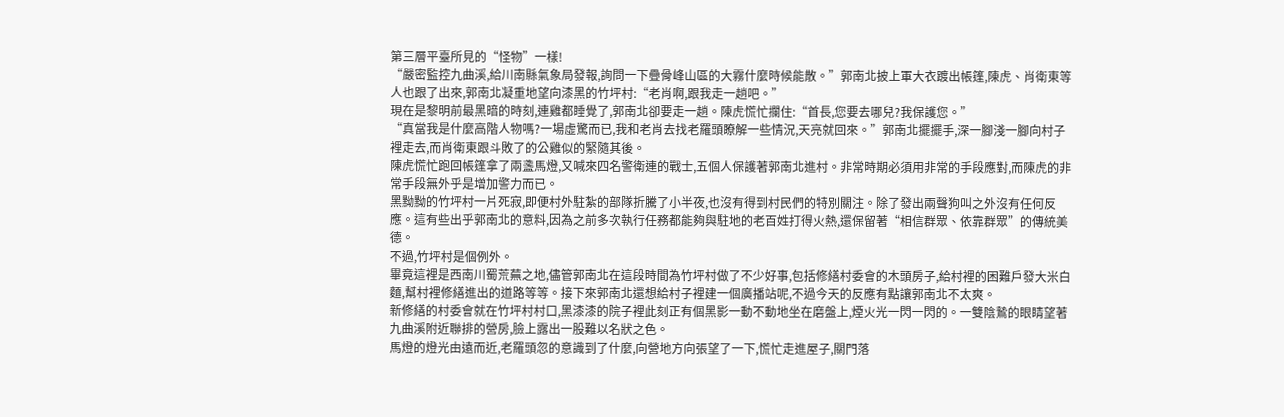第三層平臺所見的“怪物”一樣!
“嚴密監控九曲溪,給川南縣氣象局發報,詢問一下疊骨峰山區的大霧什麼時候能散。”郭南北披上軍大衣踱出帳篷,陳虎、肖衛東等人也跟了出來,郭南北凝重地望向漆黑的竹坪村:“老肖啊,跟我走一趟吧。”
現在是黎明前最黑暗的時刻,連雞都睡覺了,郭南北卻要走一趟。陳虎慌忙攔住:“首長,您要去哪兒?我保護您。”
“真當我是什麼高階人物嗎?一場虛驚而已,我和老肖去找老羅頭瞭解一些情況,天亮就回來。”郭南北擺擺手,深一腳淺一腳向村子裡走去,而肖衛東跟斗敗了的公雞似的緊隨其後。
陳虎慌忙跑回帳篷拿了兩盞馬燈,又喊來四名警衛連的戰士,五個人保護著郭南北進村。非常時期必須用非常的手段應對,而陳虎的非常手段無外乎是增加警力而已。
黑黝黝的竹坪村一片死寂,即便村外駐紮的部隊折騰了小半夜,也沒有得到村民們的特別關注。除了發出兩聲狗叫之外沒有任何反應。這有些出乎郭南北的意料,因為之前多次執行任務都能夠與駐地的老百姓打得火熱,還保留著“相信群眾、依靠群眾”的傳統美德。
不過,竹坪村是個例外。
畢竟這裡是西南川蜀荒蕪之地,儘管郭南北在這段時間為竹坪村做了不少好事,包括修繕村委會的木頭房子,給村裡的困難戶發大米白麵,幫村裡修繕進出的道路等等。接下來郭南北還想給村子裡建一個廣播站呢,不過今天的反應有點讓郭南北不太爽。
新修繕的村委會就在竹坪村村口,黑漆漆的院子裡此刻正有個黑影一動不動地坐在磨盤上,煙火光一閃一閃的。一雙陰鷙的眼睛望著九曲溪附近聯排的營房,臉上露出一股難以名狀之色。
馬燈的燈光由遠而近,老羅頭忽的意識到了什麼,向營地方向張望了一下,慌忙走進屋子,關門落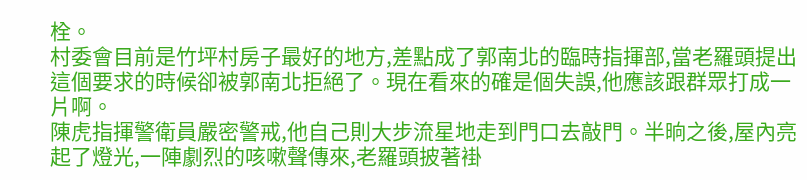栓。
村委會目前是竹坪村房子最好的地方,差點成了郭南北的臨時指揮部,當老羅頭提出這個要求的時候卻被郭南北拒絕了。現在看來的確是個失誤,他應該跟群眾打成一片啊。
陳虎指揮警衛員嚴密警戒,他自己則大步流星地走到門口去敲門。半晌之後,屋內亮起了燈光,一陣劇烈的咳嗽聲傳來,老羅頭披著褂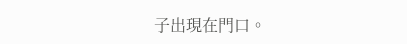子出現在門口。